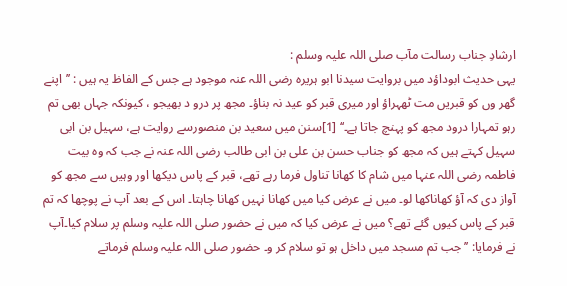ارشادِ جناب رسالت مآب صلی اللہ علیہ وسلم :
یہی حدیث ابوداؤد میں بروایت سیدنا ابو ہریرہ رضی اللہ عنہ موجود ہے جس کے الفاظ یہ ہیں : ’’اپنے گھر وں کو قبریں مت ٹھہراؤ اور میری قبر کو عید نہ بناؤ۔ مجھ پر درو د بھیجو ، کیونکہ جہاں بھی تم رہو تمہارا درود مجھ کو پہنچ جاتا ہے۔‘‘ [1]سنن میں سعید بن منصورسے روایت ہے، سہیل بن ابی سہیل کہتے ہیں کہ مجھ کو جناب حسن بن علی بن ابی طالب رضی اللہ عنہ نے جب کہ وہ بیت فاطمہ رضی اللہ عنہا میں شام کا کھانا تناول فرما رہے تھے، قبر کے پاس دیکھا اور وہیں سے مجھ کو آواز دی کہ آؤ کھاناکھا لو۔ میں نے عرض کیا میں کھانا نہیں کھانا چاہتا۔ اس کے بعد آپ نے پوچھا کہ تم قبر کے پاس کیوں گئے تھے؟ میں نے عرض کیا کہ میں نے حضور صلی اللہ علیہ وسلم پر سلام کیا۔آپ نے فرمایا: ’’جب تم مسجد میں داخل ہو تو سلام کر و۔ حضور صلی اللہ علیہ وسلم فرماتے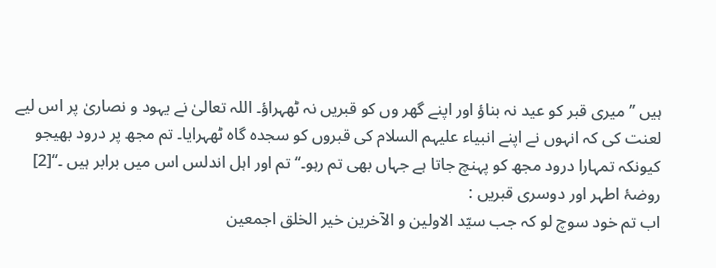ہیں ’’میری قبر کو عید نہ بناؤ اور اپنے گھر وں کو قبریں نہ ٹھہراؤ۔ اللہ تعالیٰ نے یہود و نصاریٰ پر اس لیے لعنت کی کہ انہوں نے اپنے انبیاء علیہم السلام کی قبروں کو سجدہ گاہ ٹھہرایا۔ تم مجھ پر درود بھیجو کیونکہ تمہارا درود مجھ کو پہنچ جاتا ہے جہاں بھی تم رہو۔‘‘ تم اور اہل اندلس اس میں برابر ہیں ۔‘‘[2]
روضۂ اطہر اور دوسری قبریں :
اب تم خود سوچ لو کہ جب سیّد الاولین و الآخرین خیر الخلق اجمعین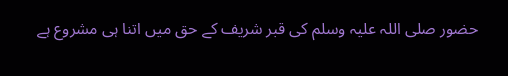حضور صلی اللہ علیہ وسلم کی قبر شریف کے حق میں اتنا ہی مشروع ہے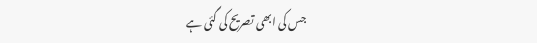جس کی ابھی تصریح کی گئی ہے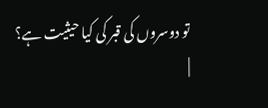تو دوسروں کی قبر کی کیا حیثیت ہے؟
|